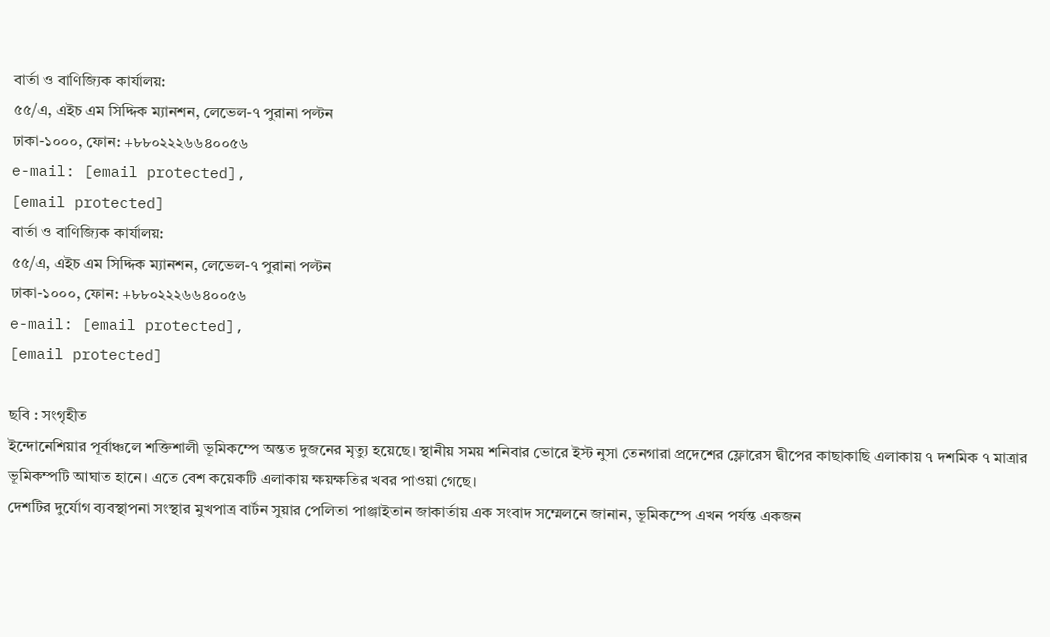বার্তা ও বাণিজ্যিক কার্যালয়:
৫৫/এ, এইচ এম সিদ্দিক ম্যানশন, লেভেল-৭ পুরানা পল্টন
ঢাকা-১০০০, ফোন: +৮৮০২২২৬৬৪০০৫৬
e-mail: [email protected],
[email protected]
বার্তা ও বাণিজ্যিক কার্যালয়:
৫৫/এ, এইচ এম সিদ্দিক ম্যানশন, লেভেল-৭ পুরানা পল্টন
ঢাকা-১০০০, ফোন: +৮৮০২২২৬৬৪০০৫৬
e-mail: [email protected],
[email protected]

ছবি : সংগৃহীত
ইন্দোনেশিয়ার পূর্বাঞ্চলে শক্তিশালী ভূমিকম্পে অন্তত দুজনের মৃত্যু হয়েছে। স্থানীয় সময় শনিবার ভোরে ইস্ট নুসা তেনগারা প্রদেশের ফ্লোরেস দ্বীপের কাছাকাছি এলাকায় ৭ দশমিক ৭ মাত্রার ভূমিকম্পটি আঘাত হানে। এতে বেশ কয়েকটি এলাকায় ক্ষয়ক্ষতির খবর পাওয়া গেছে।
দেশটির দুর্যোগ ব্যবস্থাপনা সংস্থার মুখপাত্র বার্টন সুয়ার পেলিতা পাঞ্জাইতান জাকার্তায় এক সংবাদ সম্মেলনে জানান, ভূমিকম্পে এখন পর্যন্ত একজন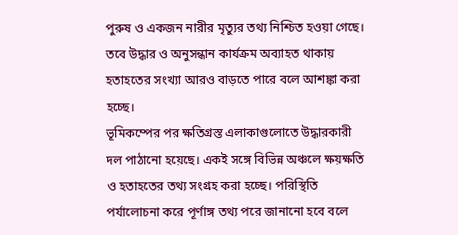পুরুষ ও একজন নারীর মৃত্যুর তথ্য নিশ্চিত হওয়া গেছে। তবে উদ্ধার ও অনুসন্ধান কার্যক্রম অব্যাহত থাকায় হতাহতের সংখ্যা আরও বাড়তে পারে বলে আশঙ্কা করা হচ্ছে।
ভূমিকম্পের পর ক্ষতিগ্রস্ত এলাকাগুলোতে উদ্ধারকারী দল পাঠানো হয়েছে। একই সঙ্গে বিভিন্ন অঞ্চলে ক্ষয়ক্ষতি ও হতাহতের তথ্য সংগ্রহ করা হচ্ছে। পরিস্থিতি পর্যালোচনা করে পূর্ণাঙ্গ তথ্য পরে জানানো হবে বলে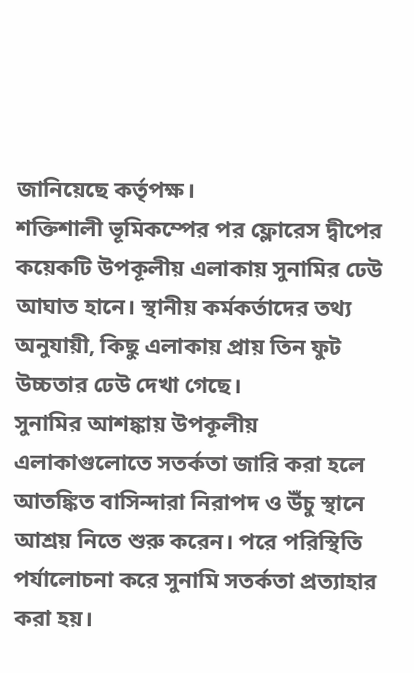জানিয়েছে কর্তৃপক্ষ।
শক্তিশালী ভূমিকম্পের পর ফ্লোরেস দ্বীপের কয়েকটি উপকূলীয় এলাকায় সুনামির ঢেউ আঘাত হানে। স্থানীয় কর্মকর্তাদের তথ্য অনুযায়ী, কিছু এলাকায় প্রায় তিন ফুট উচ্চতার ঢেউ দেখা গেছে।
সুনামির আশঙ্কায় উপকূলীয় এলাকাগুলোতে সতর্কতা জারি করা হলে আতঙ্কিত বাসিন্দারা নিরাপদ ও উঁচু স্থানে আশ্রয় নিতে শুরু করেন। পরে পরিস্থিতি পর্যালোচনা করে সুনামি সতর্কতা প্রত্যাহার করা হয়।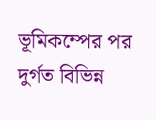ভূমিকম্পের পর দুর্গত বিভিন্ন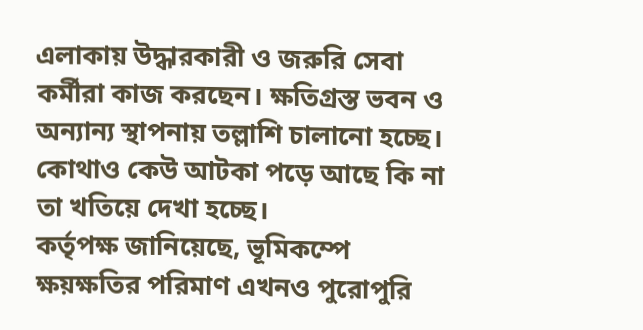এলাকায় উদ্ধারকারী ও জরুরি সেবা কর্মীরা কাজ করছেন। ক্ষতিগ্রস্ত ভবন ও অন্যান্য স্থাপনায় তল্লাশি চালানো হচ্ছে। কোথাও কেউ আটকা পড়ে আছে কি না তা খতিয়ে দেখা হচ্ছে।
কর্তৃপক্ষ জানিয়েছে, ভূমিকম্পে ক্ষয়ক্ষতির পরিমাণ এখনও পুরোপুরি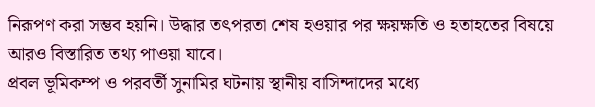নিরূপণ করা সম্ভব হয়নি। উদ্ধার তৎপরতা শেষ হওয়ার পর ক্ষয়ক্ষতি ও হতাহতের বিষয়ে আরও বিস্তারিত তথ্য পাওয়া যাবে।
প্রবল ভূমিকম্প ও পরবর্তী সুনামির ঘটনায় স্থানীয় বাসিন্দাদের মধ্যে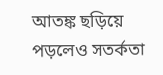আতঙ্ক ছড়িয়ে পড়লেও সতর্কতা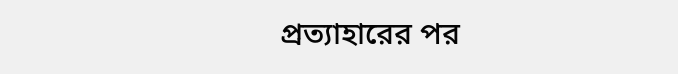প্রত্যাহারের পর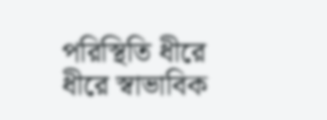পরিস্থিতি ধীরে ধীরে স্বাভাবিক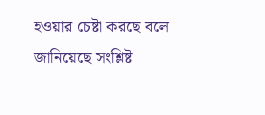হওয়ার চেষ্টা করছে বলে জানিয়েছে সংশ্লিষ্ট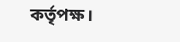কর্তৃপক্ষ।